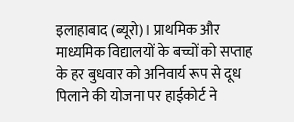इलाहाबाद (ब्यूरो)। प्राथमिक और माध्यमिक विद्यालयों के बच्चों को सप्ताह के हर बुधवार को अनिवार्य रूप से दूध पिलाने की योजना पर हाईकोर्ट ने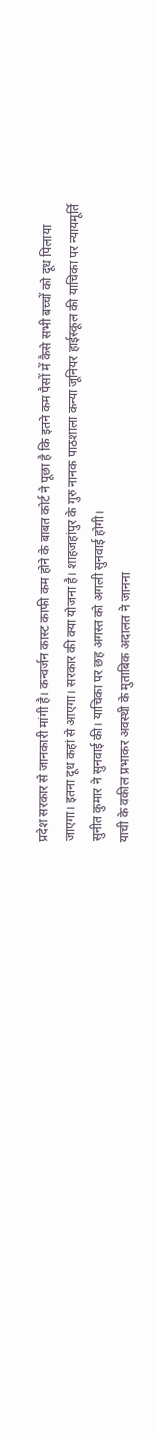प्रदेश सरकार से जानकारी मांगी है। कन्वर्जन कास्ट काफी कम होने के बाबत कोर्ट ने पूछा है कि इतने कम पैसों में कैसे सभी बच्चों को दूध पिलाया जाएगा। इतना दूध कहां से आएगा। सरकार की क्या योजना है। शाहजहांपुर के गुरु नानक पाठशाला कन्या जूनियर हाईस्कूल की याचिका पर न्यायमूर्ति सुनीत कुमार ने सुनवाई की। याचिका पर छह अगस्त को अगली सुनवाई होगी।
याची के वकील प्रभाकर अवस्थी के मुताबिक अदालत ने जानना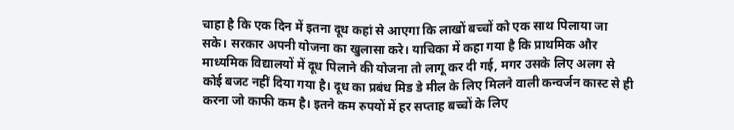चाहा है कि एक दिन में इतना दूध कहां से आएगा कि लाखों बच्चों को एक साथ पिलाया जा सके। सरकार अपनी योजना का खुलासा करे। याचिका में कहा गया है कि प्राथमिक और माध्यमिक विद्यालयों में दूध पिलाने की योजना तो लागू कर दी गई, मगर उसके लिए अलग से कोई बजट नहीं दिया गया है। दूध का प्रबंध मिड डे मील के लिए मिलने वाली कन्वर्जन कास्ट से ही करना जो काफी कम है। इतने कम रुपयों में हर सप्ताह बच्चों के लिए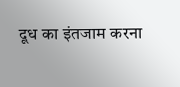दूध का इंतजाम करना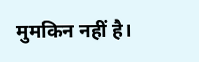मुमकिन नहीं है।